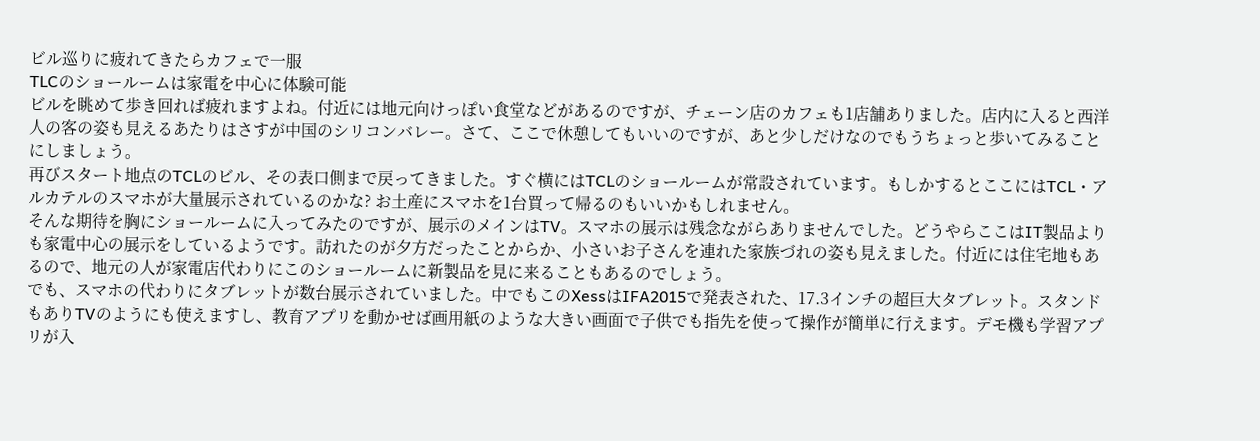ビル巡りに疲れてきたらカフェで一服
TLCのショールームは家電を中心に体験可能
ビルを眺めて歩き回れば疲れますよね。付近には地元向けっぽい食堂などがあるのですが、チェーン店のカフェも1店舗ありました。店内に入ると西洋人の客の姿も見えるあたりはさすが中国のシリコンバレー。さて、ここで休憩してもいいのですが、あと少しだけなのでもうちょっと歩いてみることにしましょう。
再びスタート地点のTCLのビル、その表口側まで戻ってきました。すぐ横にはTCLのショールームが常設されています。もしかするとここにはTCL・アルカテルのスマホが大量展示されているのかな? お土産にスマホを1台買って帰るのもいいかもしれません。
そんな期待を胸にショールームに入ってみたのですが、展示のメインはTV。スマホの展示は残念ながらありませんでした。どうやらここはIT製品よりも家電中心の展示をしているようです。訪れたのが夕方だったことからか、小さいお子さんを連れた家族づれの姿も見えました。付近には住宅地もあるので、地元の人が家電店代わりにこのショールームに新製品を見に来ることもあるのでしょう。
でも、スマホの代わりにタブレットが数台展示されていました。中でもこのXessはIFA2015で発表された、17.3インチの超巨大タブレット。スタンドもありTVのようにも使えますし、教育アプリを動かせば画用紙のような大きい画面で子供でも指先を使って操作が簡単に行えます。デモ機も学習アプリが入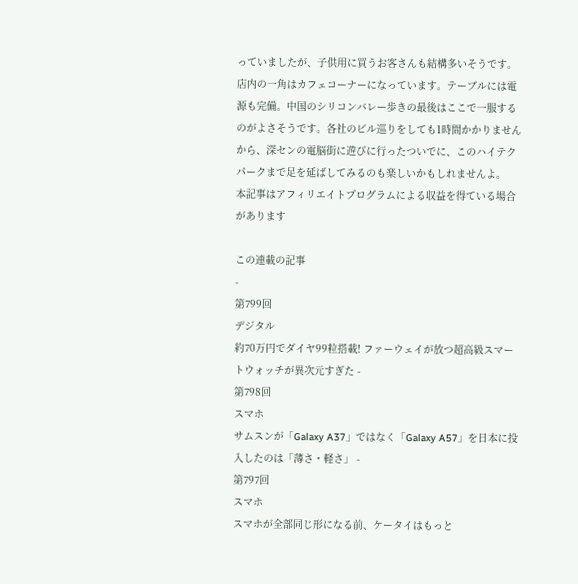っていましたが、子供用に買うお客さんも結構多いそうです。
店内の一角はカフェコーナーになっています。テーブルには電源も完備。中国のシリコンバレー歩きの最後はここで一服するのがよさそうです。各社のビル巡りをしても1時間かかりませんから、深センの電脳街に遊びに行ったついでに、このハイテクパークまで足を延ばしてみるのも楽しいかもしれませんよ。
本記事はアフィリエイトプログラムによる収益を得ている場合があります

この連載の記事
-
第799回
デジタル
約70万円でダイヤ99粒搭載! ファーウェイが放つ超高級スマートウォッチが異次元すぎた -
第798回
スマホ
サムスンが「Galaxy A37」ではなく「Galaxy A57」を日本に投入したのは「薄さ・軽さ」 -
第797回
スマホ
スマホが全部同じ形になる前、ケータイはもっと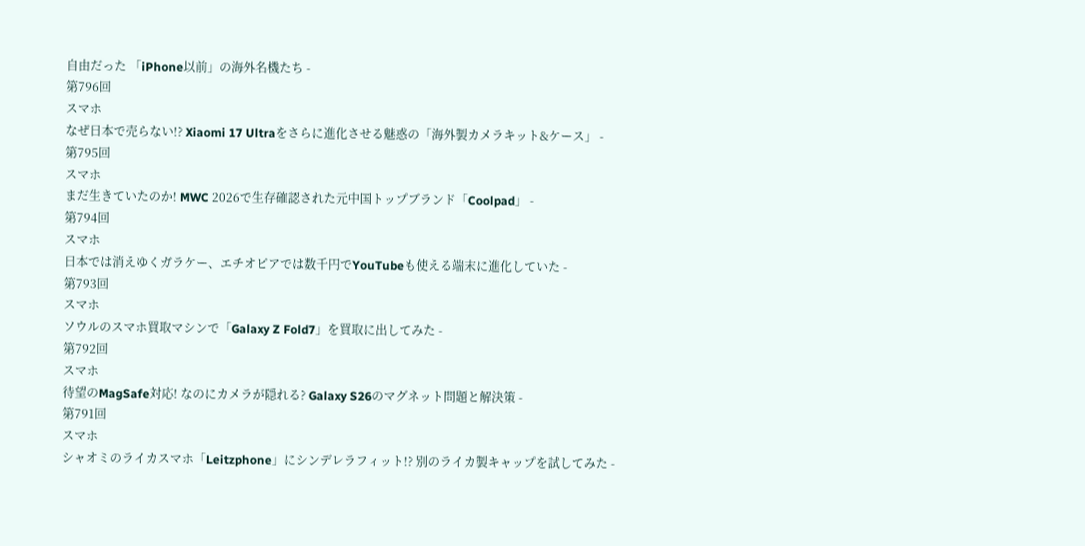自由だった 「iPhone以前」の海外名機たち -
第796回
スマホ
なぜ日本で売らない!? Xiaomi 17 Ultraをさらに進化させる魅惑の「海外製カメラキット&ケース」 -
第795回
スマホ
まだ生きていたのか! MWC 2026で生存確認された元中国トップブランド「Coolpad」 -
第794回
スマホ
日本では消えゆくガラケー、エチオピアでは数千円でYouTubeも使える端末に進化していた -
第793回
スマホ
ソウルのスマホ買取マシンで「Galaxy Z Fold7」を買取に出してみた -
第792回
スマホ
待望のMagSafe対応! なのにカメラが隠れる? Galaxy S26のマグネット問題と解決策 -
第791回
スマホ
シャオミのライカスマホ「Leitzphone」にシンデレラフィット!? 別のライカ製キャップを試してみた -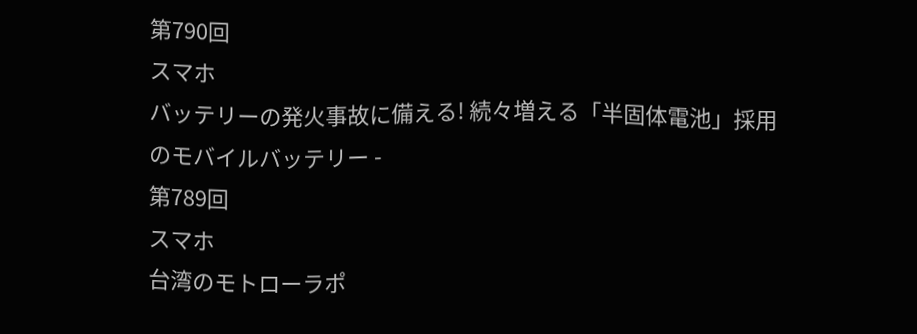第790回
スマホ
バッテリーの発火事故に備える! 続々増える「半固体電池」採用のモバイルバッテリー -
第789回
スマホ
台湾のモトローラポ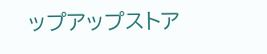ップアップストア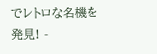でレトロな名機を発見! -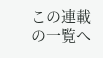この連載の一覧へ